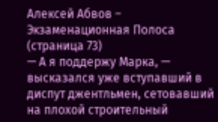Алексей Абвов – Экзаменационная Полоса (страница 73)
— А я поддержу Марка, — высказался уже вступавший в диспут джентльмен, сетовавший на плохой строительный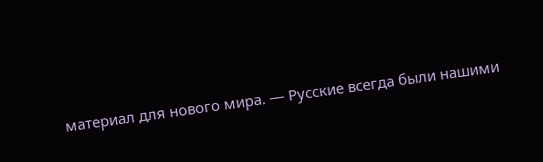материал для нового мира. — Русские всегда были нашими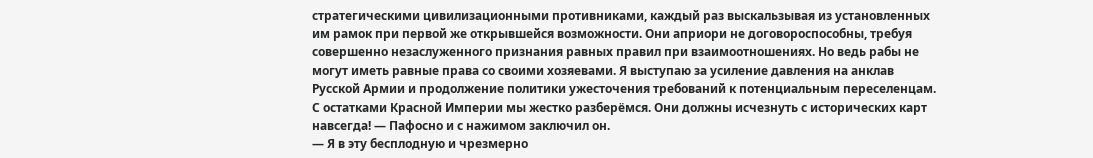стратегическими цивилизационными противниками, каждый раз выскальзывая из установленных им рамок при первой же открывшейся возможности. Они априори не договороспособны, требуя совершенно незаслуженного признания равных правил при взаимоотношениях. Но ведь рабы не могут иметь равные права со своими хозяевами. Я выступаю за усиление давления на анклав Русской Армии и продолжение политики ужесточения требований к потенциальным переселенцам. С остатками Красной Империи мы жестко разберёмся. Они должны исчезнуть с исторических карт навсегда! — Пафосно и с нажимом заключил он.
— Я в эту бесплодную и чрезмерно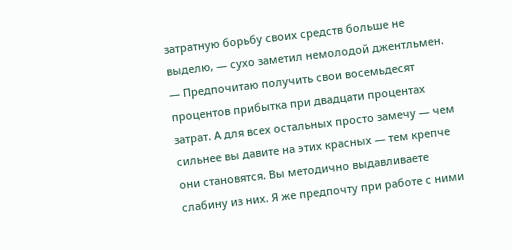затратную борьбу своих средств больше не выделю, — сухо заметил немолодой джентльмен. — Предпочитаю получить свои восемьдесят процентов прибытка при двадцати процентах затрат. А для всех остальных просто замечу — чем сильнее вы давите на этих красных — тем крепче они становятся. Вы методично выдавливаете слабину из них. Я же предпочту при работе с ними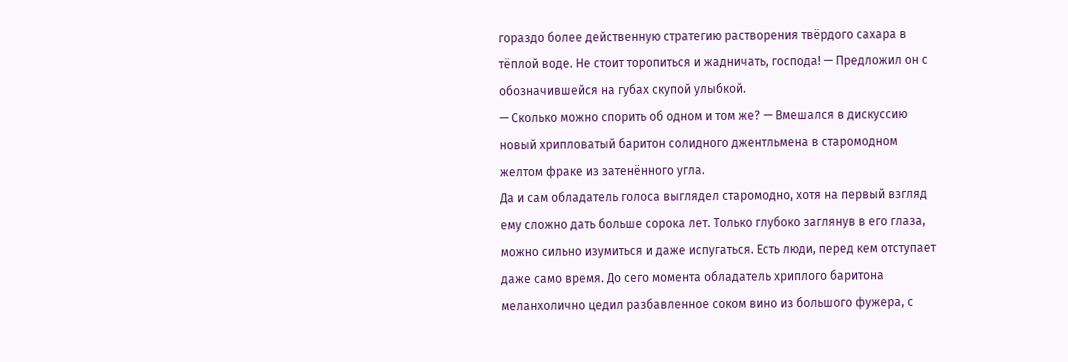гораздо более действенную стратегию растворения твёрдого сахара в тёплой воде. Не стоит торопиться и жадничать, господа! — Предложил он с обозначившейся на губах скупой улыбкой.
— Сколько можно спорить об одном и том же? — Вмешался в дискуссию новый хрипловатый баритон солидного джентльмена в старомодном желтом фраке из затенённого угла.
Да и сам обладатель голоса выглядел старомодно, хотя на первый взгляд ему сложно дать больше сорока лет. Только глубоко заглянув в его глаза, можно сильно изумиться и даже испугаться. Есть люди, перед кем отступает даже само время. До сего момента обладатель хриплого баритона меланхолично цедил разбавленное соком вино из большого фужера, с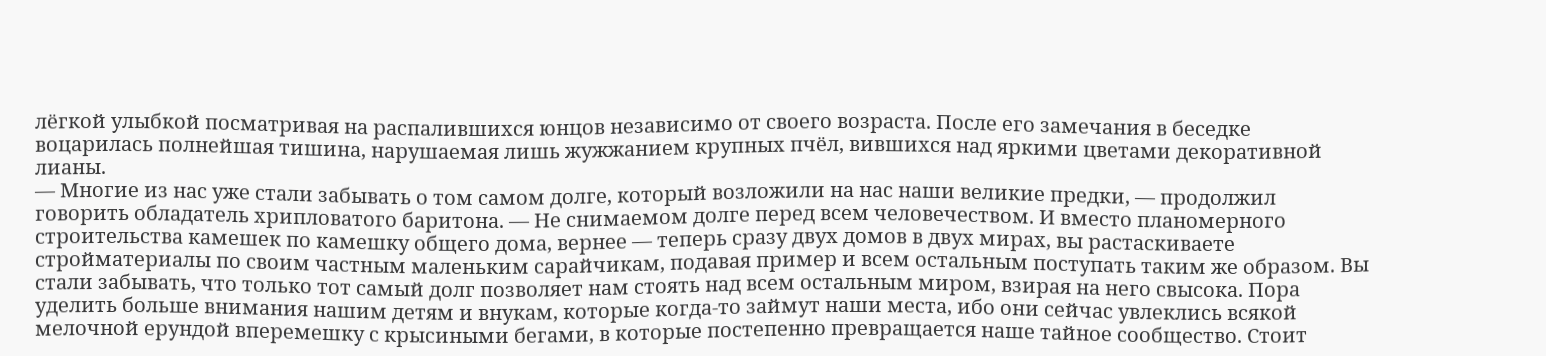лёгкой улыбкой посматривая на распалившихся юнцов независимо от своего возраста. После его замечания в беседке воцарилась полнейшая тишина, нарушаемая лишь жужжанием крупных пчёл, вившихся над яркими цветами декоративной лианы.
— Многие из нас уже стали забывать о том самом долге, который возложили на нас наши великие предки, — продолжил говорить обладатель хрипловатого баритона. — Не снимаемом долге перед всем человечеством. И вместо планомерного строительства камешек по камешку общего дома, вернее — теперь сразу двух домов в двух мирах, вы растаскиваете стройматериалы по своим частным маленьким сарайчикам, подавая пример и всем остальным поступать таким же образом. Вы стали забывать, что только тот самый долг позволяет нам стоять над всем остальным миром, взирая на него свысока. Пора уделить больше внимания нашим детям и внукам, которые когда-то займут наши места, ибо они сейчас увлеклись всякой мелочной ерундой вперемешку с крысиными бегами, в которые постепенно превращается наше тайное сообщество. Стоит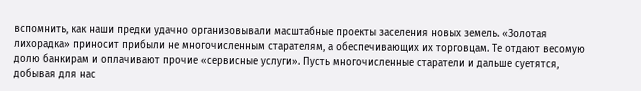вспомнить, как наши предки удачно организовывали масштабные проекты заселения новых земель. «Золотая лихорадка» приносит прибыли не многочисленным старателям, а обеспечивающих их торговцам. Те отдают весомую долю банкирам и оплачивают прочие «сервисные услуги». Пусть многочисленные старатели и дальше суетятся, добывая для нас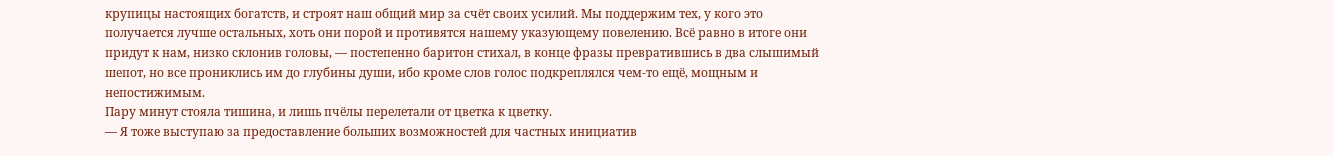крупицы настоящих богатств, и строят наш общий мир за счёт своих усилий. Мы поддержим тех, у кого это получается лучше остальных, хоть они порой и противятся нашему указующему повелению. Всё равно в итоге они придут к нам, низко склонив головы, — постепенно баритон стихал, в конце фразы превратившись в два слышимый шепот, но все прониклись им до глубины души, ибо кроме слов голос подкреплялся чем-то ещё, мощным и непостижимым.
Пару минут стояла тишина, и лишь пчёлы перелетали от цветка к цветку.
— Я тоже выступаю за предоставление больших возможностей для частных инициатив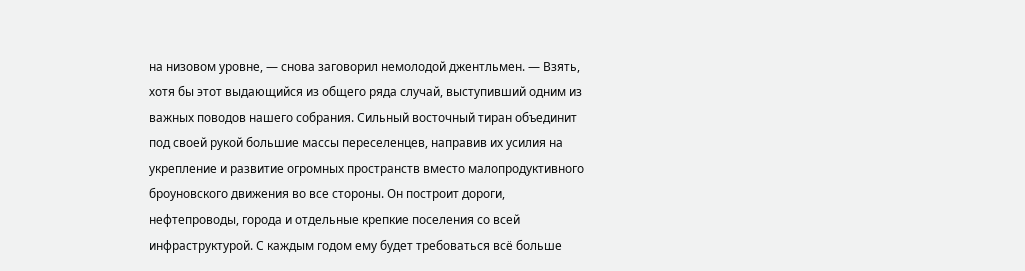на низовом уровне, — снова заговорил немолодой джентльмен. — Взять, хотя бы этот выдающийся из общего ряда случай, выступивший одним из важных поводов нашего собрания. Сильный восточный тиран объединит под своей рукой большие массы переселенцев, направив их усилия на укрепление и развитие огромных пространств вместо малопродуктивного броуновского движения во все стороны. Он построит дороги, нефтепроводы, города и отдельные крепкие поселения со всей инфраструктурой. С каждым годом ему будет требоваться всё больше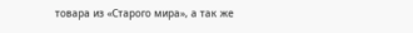товара из «Старого мира», а так же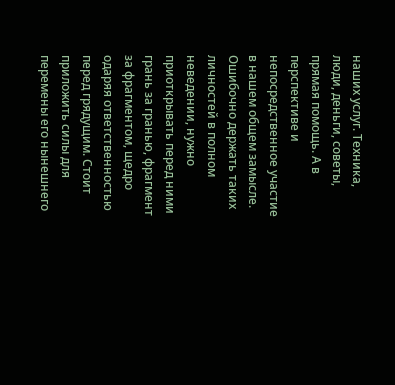наших услуг. Техника, люди, деньги, советы, прямая помощь. А в перспективе и непосредственное участие в нашем общем замысле. Ошибочно держать таких личностей в полном неведении, нужно приоткрывать перед ними грань за гранью, фрагмент за фрагментом, щедро одаряя ответственностью перед грядущим. Стоит приложить силы для перемены его нынешнего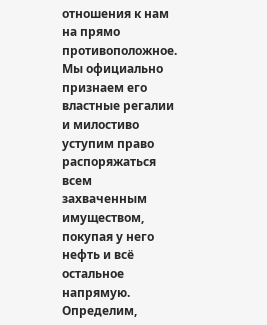отношения к нам на прямо противоположное. Мы официально признаем его властные регалии и милостиво уступим право распоряжаться всем захваченным имуществом, покупая у него нефть и всё остальное напрямую. Определим,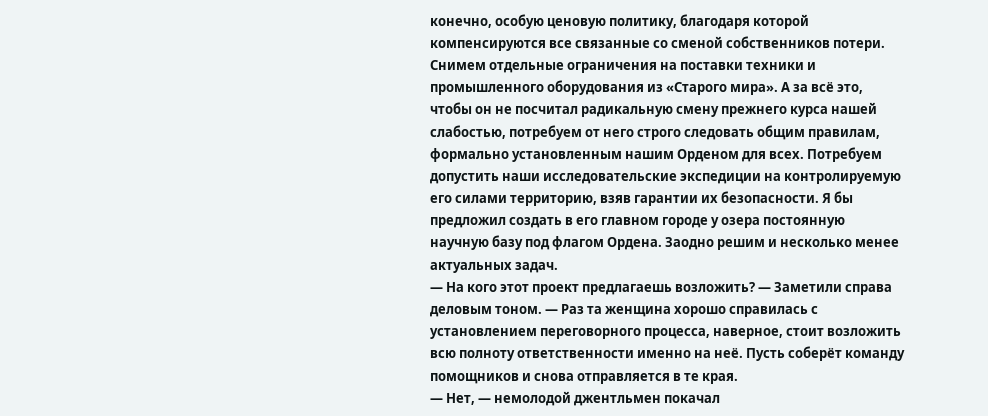конечно, особую ценовую политику, благодаря которой компенсируются все связанные со сменой собственников потери. Снимем отдельные ограничения на поставки техники и промышленного оборудования из «Старого мира». А за всё это, чтобы он не посчитал радикальную смену прежнего курса нашей слабостью, потребуем от него строго следовать общим правилам, формально установленным нашим Орденом для всех. Потребуем допустить наши исследовательские экспедиции на контролируемую его силами территорию, взяв гарантии их безопасности. Я бы предложил создать в его главном городе у озера постоянную научную базу под флагом Ордена. Заодно решим и несколько менее актуальных задач.
— На кого этот проект предлагаешь возложить? — Заметили справа деловым тоном. — Раз та женщина хорошо справилась с установлением переговорного процесса, наверное, стоит возложить всю полноту ответственности именно на неё. Пусть соберёт команду помощников и снова отправляется в те края.
— Нет, — немолодой джентльмен покачал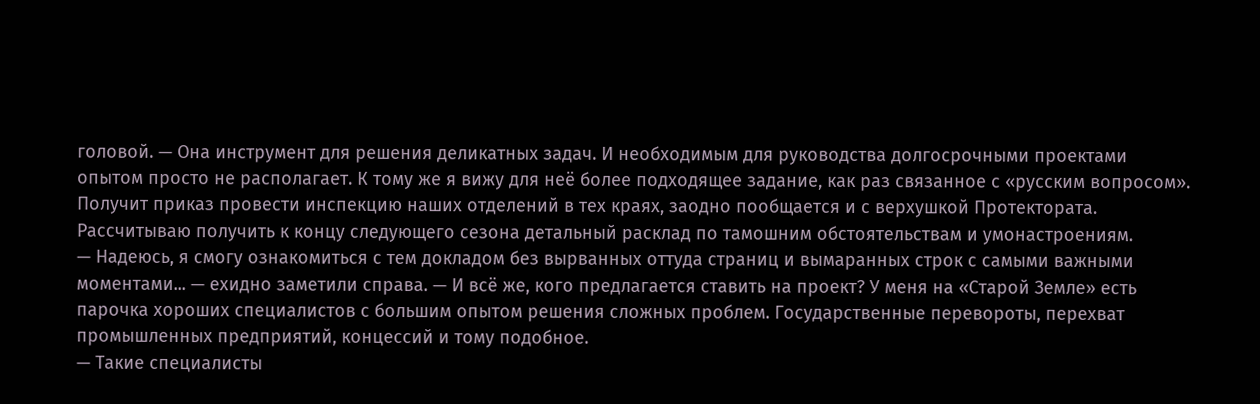головой. — Она инструмент для решения деликатных задач. И необходимым для руководства долгосрочными проектами опытом просто не располагает. К тому же я вижу для неё более подходящее задание, как раз связанное с «русским вопросом». Получит приказ провести инспекцию наших отделений в тех краях, заодно пообщается и с верхушкой Протектората. Рассчитываю получить к концу следующего сезона детальный расклад по тамошним обстоятельствам и умонастроениям.
— Надеюсь, я смогу ознакомиться с тем докладом без вырванных оттуда страниц и вымаранных строк с самыми важными моментами... — ехидно заметили справа. — И всё же, кого предлагается ставить на проект? У меня на «Старой Земле» есть парочка хороших специалистов с большим опытом решения сложных проблем. Государственные перевороты, перехват промышленных предприятий, концессий и тому подобное.
— Такие специалисты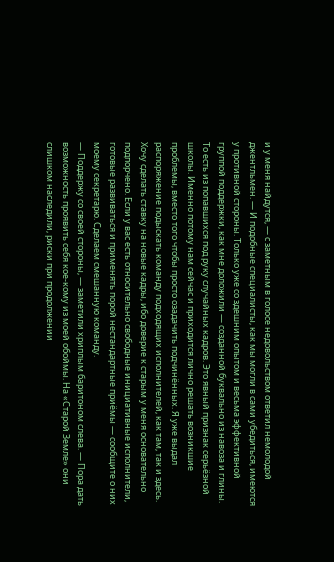и у меня найдутся, — с заметным в голосе недовольством ответил немолодой джентльмен. — И подобные специалисты, как мы могли в сами убедиться, имеются у противной стороны. Только уже со здешним опытом и весьма эффективной группой поддержки, как мне доложили — созданной буквально из навоза и глины. То есть из попавшихся под руку случайных кадров. Это явный признак серьёзной школы. Именно потому нам сейчас и приходится лично решать возникшие проблемы, вместо того чтобы просто озадачить подчинённых. Я уже выдал распоряжение подыскать команду подходящих исполнителей, как там, так и здесь. Хочу сделать ставку на новые кадры, ибо доверие к старым у меня основательно подпорчено. Если у вас есть относительно свободные инициативные исполнители, готовые развиваться и применять порой нестандартные приёмы — сообщите о них моему секретарю. Сделаем смешанную команду.
— Поддержу со своей стороны, — заметили хриплым баритоном слева. — Пора дать возможность проявить себя кое-кому из моей обоймы. На «Старой Земле» они слишком наследили, риски при продолжении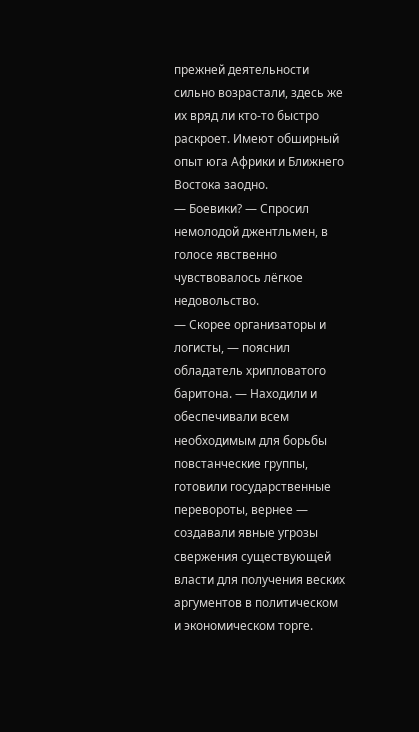прежней деятельности сильно возрастали, здесь же их вряд ли кто-то быстро раскроет. Имеют обширный опыт юга Африки и Ближнего Востока заодно.
— Боевики? — Спросил немолодой джентльмен, в голосе явственно чувствовалось лёгкое недовольство.
— Скорее организаторы и логисты, — пояснил обладатель хрипловатого баритона. — Находили и обеспечивали всем необходимым для борьбы повстанческие группы, готовили государственные перевороты, вернее — создавали явные угрозы свержения существующей власти для получения веских аргументов в политическом и экономическом торге.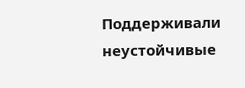Поддерживали неустойчивые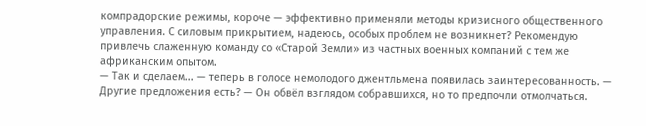компрадорские режимы, короче — эффективно применяли методы кризисного общественного управления. С силовым прикрытием, надеюсь, особых проблем не возникнет? Рекомендую привлечь слаженную команду со «Старой Земли» из частных военных компаний с тем же африканским опытом.
— Так и сделаем... — теперь в голосе немолодого джентльмена появилась заинтересованность. — Другие предложения есть? — Он обвёл взглядом собравшихся, но то предпочли отмолчаться.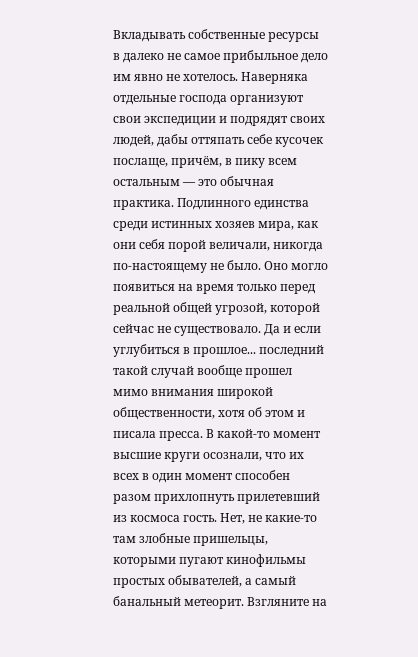Вкладывать собственные ресурсы в далеко не самое прибыльное дело им явно не хотелось. Наверняка отдельные господа организуют свои экспедиции и подрядят своих людей, дабы оттяпать себе кусочек послаще, причём, в пику всем остальным — это обычная практика. Подлинного единства среди истинных хозяев мира, как они себя порой величали, никогда по-настоящему не было. Оно могло появиться на время только перед реальной общей угрозой, которой сейчас не существовало. Да и если углубиться в прошлое... последний такой случай вообще прошел мимо внимания широкой общественности, хотя об этом и писала пресса. В какой-то момент высшие круги осознали, что их всех в один момент способен разом прихлопнуть прилетевший из космоса гость. Нет, не какие-то там злобные пришельцы, которыми пугают кинофильмы простых обывателей, а самый банальный метеорит. Взгляните на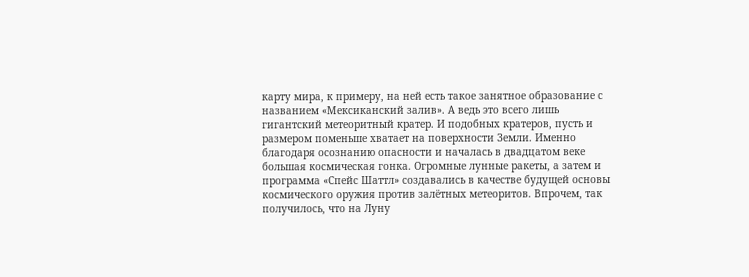карту мира, к примеру, на ней есть такое занятное образование с названием «Мексиканский залив». А ведь это всего лишь гигантский метеоритный кратер. И подобных кратеров, пусть и размером поменьше хватает на поверхности Земли. Именно благодаря осознанию опасности и началась в двадцатом веке большая космическая гонка. Огромные лунные ракеты, а затем и программа «Спейс Шаттл» создавались в качестве будущей основы космического оружия против залётных метеоритов. Впрочем, так получилось, что на Луну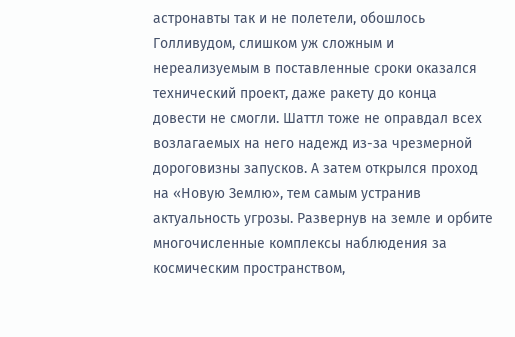астронавты так и не полетели, обошлось Голливудом, слишком уж сложным и нереализуемым в поставленные сроки оказался технический проект, даже ракету до конца довести не смогли. Шаттл тоже не оправдал всех возлагаемых на него надежд из-за чрезмерной дороговизны запусков. А затем открылся проход на «Новую Землю», тем самым устранив актуальность угрозы. Развернув на земле и орбите многочисленные комплексы наблюдения за космическим пространством,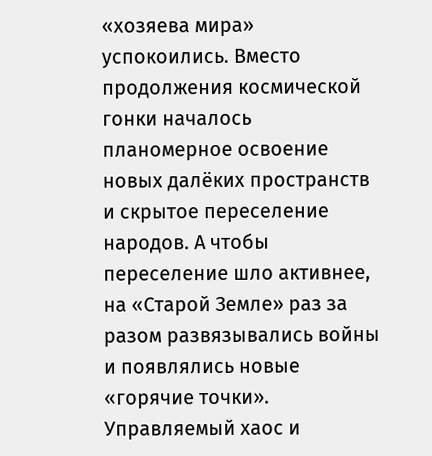«хозяева мира» успокоились. Вместо продолжения космической гонки началось планомерное освоение новых далёких пространств и скрытое переселение народов. А чтобы переселение шло активнее, на «Старой Земле» раз за разом развязывались войны и появлялись новые «горячие точки». Управляемый хаос и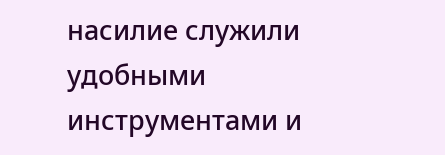насилие служили удобными инструментами и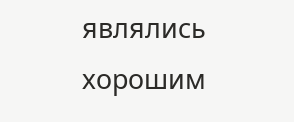являлись хорошим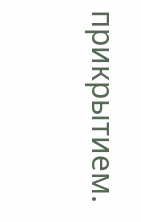прикрытием.